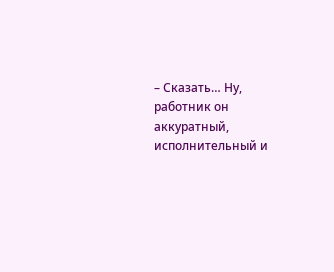– Сказать… Ну, работник он аккуратный, исполнительный и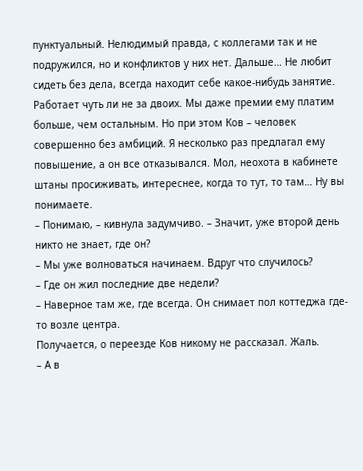пунктуальный. Нелюдимый правда, с коллегами так и не подружился, но и конфликтов у них нет. Дальше… Не любит сидеть без дела, всегда находит себе какое-нибудь занятие. Работает чуть ли не за двоих. Мы даже премии ему платим больше, чем остальным. Но при этом Ков – человек совершенно без амбиций. Я несколько раз предлагал ему повышение, а он все отказывался. Мол, неохота в кабинете штаны просиживать, интереснее, когда то тут, то там… Ну вы понимаете.
– Понимаю, – кивнула задумчиво. – Значит, уже второй день никто не знает, где он?
– Мы уже волноваться начинаем. Вдруг что случилось?
– Где он жил последние две недели?
– Наверное там же, где всегда. Он снимает пол коттеджа где-то возле центра.
Получается, о переезде Ков никому не рассказал. Жаль.
– А в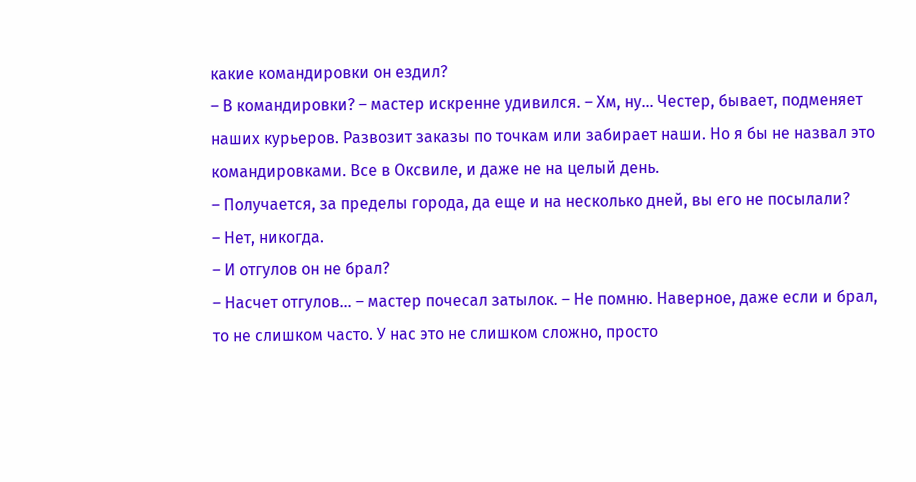какие командировки он ездил?
– В командировки? – мастер искренне удивился. – Хм, ну… Честер, бывает, подменяет наших курьеров. Развозит заказы по точкам или забирает наши. Но я бы не назвал это командировками. Все в Оксвиле, и даже не на целый день.
– Получается, за пределы города, да еще и на несколько дней, вы его не посылали?
– Нет, никогда.
– И отгулов он не брал?
– Насчет отгулов… – мастер почесал затылок. – Не помню. Наверное, даже если и брал, то не слишком часто. У нас это не слишком сложно, просто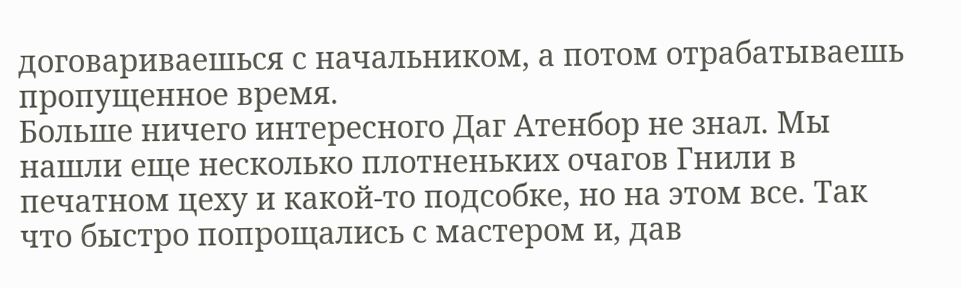договариваешься с начальником, а потом отрабатываешь пропущенное время.
Больше ничего интересного Даг Атенбор не знал. Мы нашли еще несколько плотненьких очагов Гнили в печатном цеху и какой-то подсобке, но на этом все. Так что быстро попрощались с мастером и, дав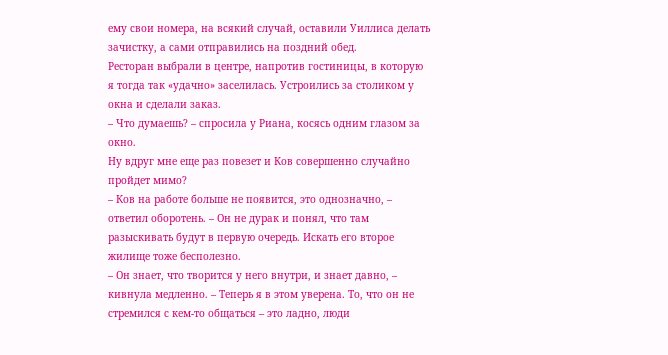ему свои номера, на всякий случай, оставили Уиллиса делать зачистку, а сами отправились на поздний обед.
Ресторан выбрали в центре, напротив гостиницы, в которую я тогда так «удачно» заселилась. Устроились за столиком у окна и сделали заказ.
– Что думаешь? – спросила у Риана, косясь одним глазом за окно.
Ну вдруг мне еще раз повезет и Ков совершенно случайно пройдет мимо?
– Ков на работе больше не появится, это однозначно, – ответил оборотень. – Он не дурак и понял, что там разыскивать будут в первую очередь. Искать его второе жилище тоже бесполезно.
– Он знает, что творится у него внутри, и знает давно, – кивнула медленно. – Теперь я в этом уверена. То, что он не стремился с кем-то общаться – это ладно, люди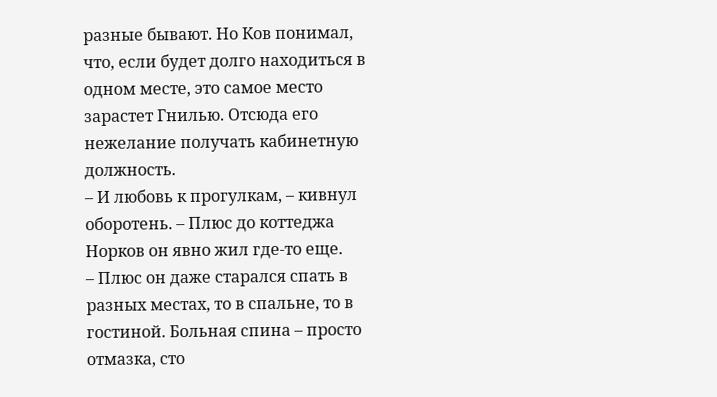разные бывают. Но Ков понимал, что, если будет долго находиться в одном месте, это самое место зарастет Гнилью. Отсюда его нежелание получать кабинетную должность.
– И любовь к прогулкам, – кивнул оборотень. – Плюс до коттеджа Норков он явно жил где-то еще.
– Плюс он даже старался спать в разных местах, то в спальне, то в гостиной. Больная спина – просто отмазка, сто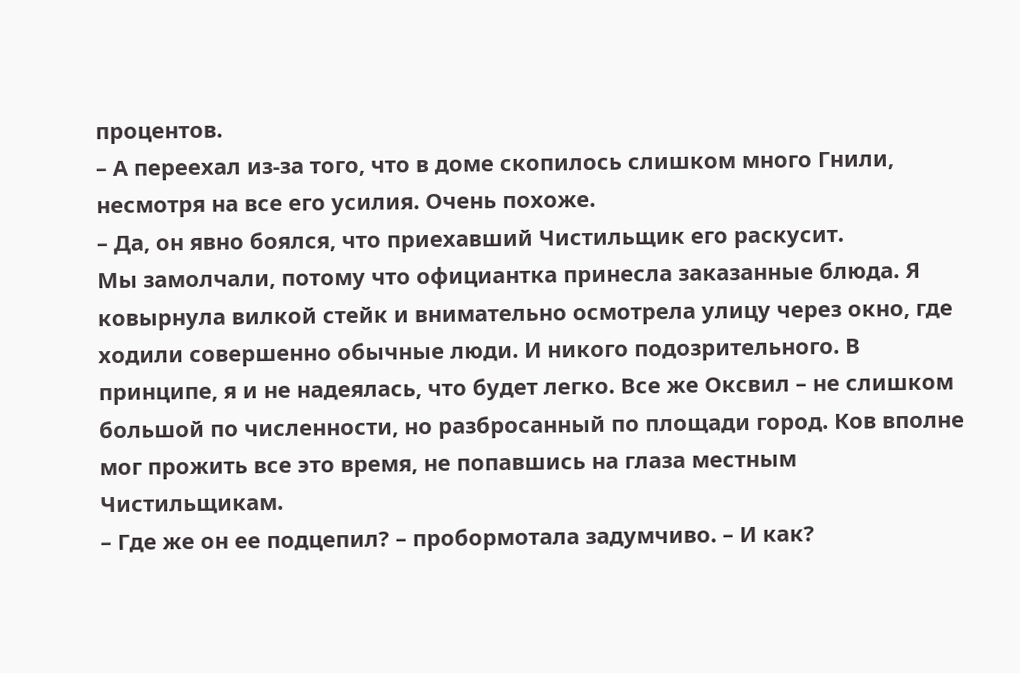процентов.
– А переехал из-за того, что в доме скопилось слишком много Гнили, несмотря на все его усилия. Очень похоже.
– Да, он явно боялся, что приехавший Чистильщик его раскусит.
Мы замолчали, потому что официантка принесла заказанные блюда. Я ковырнула вилкой стейк и внимательно осмотрела улицу через окно, где ходили совершенно обычные люди. И никого подозрительного. В принципе, я и не надеялась, что будет легко. Все же Оксвил – не слишком большой по численности, но разбросанный по площади город. Ков вполне мог прожить все это время, не попавшись на глаза местным Чистильщикам.
– Где же он ее подцепил? – пробормотала задумчиво. – И как?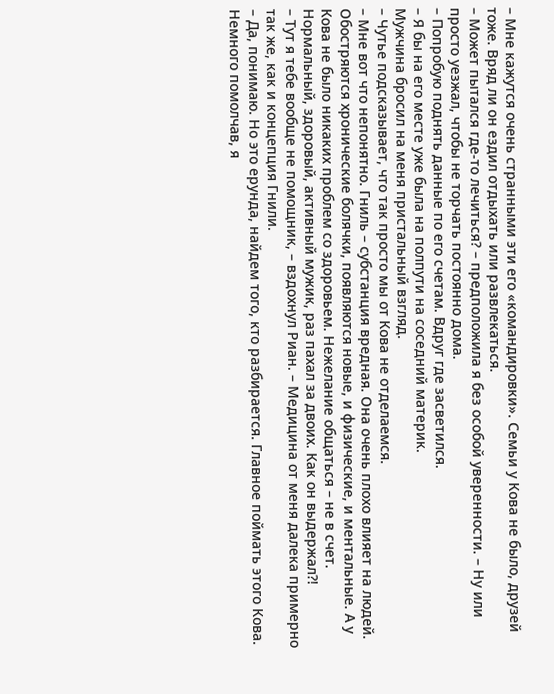– Мне кажутся очень странными эти его «командировки». Семьи у Кова не было, друзей тоже. Вряд ли он ездил отдыхать или развлекаться.
– Может пытался где-то лечиться? – предположила я без особой уверенности. – Ну или просто уезжал, чтобы не торчать постоянно дома.
– Попробую поднять данные по его счетам. Вдруг где засветился.
– Я бы на его месте уже была на полпути на соседний материк.
Мужчина бросил на меня пристальный взгляд.
– Чутье подсказывает, что так просто мы от Кова не отделаемся.
– Мне вот что непонятно. Гниль – субстанция вредная. Она очень плохо влияет на людей. Обостряются хронические болячки, появляются новые, и физические, и ментальные. А у Кова не было никаких проблем со здоровьем. Нежелание общаться – не в счет. Нормальный, здоровый, активный мужик, раз пахал за двоих. Как он выдержал?!
– Тут я тебе вообще не помощник, – вздохнул Риан. – Медицина от меня далека примерно так же, как и концепция Гнили.
– Да, понимаю. Но это ерунда, найдем того, кто разбирается. Главное поймать этого Кова.
Немного помолчав, я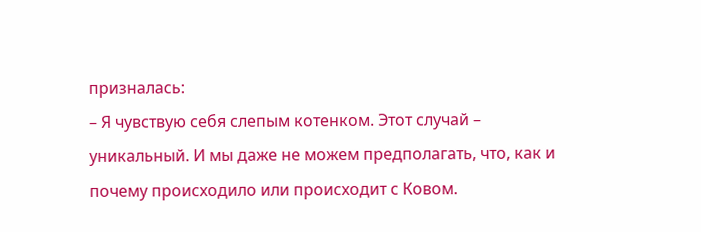призналась:
– Я чувствую себя слепым котенком. Этот случай – уникальный. И мы даже не можем предполагать, что, как и почему происходило или происходит с Ковом.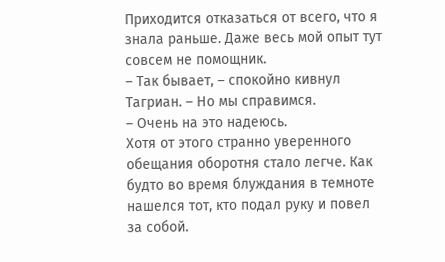Приходится отказаться от всего, что я знала раньше. Даже весь мой опыт тут совсем не помощник.
– Так бывает, – спокойно кивнул Тагриан. – Но мы справимся.
– Очень на это надеюсь.
Хотя от этого странно уверенного обещания оборотня стало легче. Как будто во время блуждания в темноте нашелся тот, кто подал руку и повел за собой.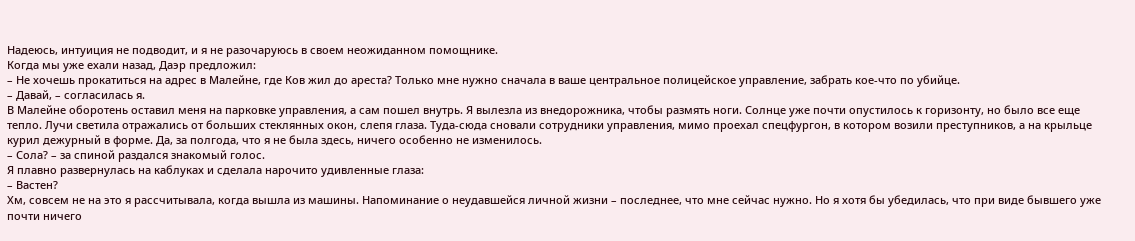Надеюсь, интуиция не подводит, и я не разочаруюсь в своем неожиданном помощнике.
Когда мы уже ехали назад, Даэр предложил:
– Не хочешь прокатиться на адрес в Малейне, где Ков жил до ареста? Только мне нужно сначала в ваше центральное полицейское управление, забрать кое-что по убийце.
– Давай, – согласилась я.
В Малейне оборотень оставил меня на парковке управления, а сам пошел внутрь. Я вылезла из внедорожника, чтобы размять ноги. Солнце уже почти опустилось к горизонту, но было все еще тепло. Лучи светила отражались от больших стеклянных окон, слепя глаза. Туда-сюда сновали сотрудники управления, мимо проехал спецфургон, в котором возили преступников, а на крыльце курил дежурный в форме. Да, за полгода, что я не была здесь, ничего особенно не изменилось.
– Сола? – за спиной раздался знакомый голос.
Я плавно развернулась на каблуках и сделала нарочито удивленные глаза:
– Вастен?
Хм, совсем не на это я рассчитывала, когда вышла из машины. Напоминание о неудавшейся личной жизни – последнее, что мне сейчас нужно. Но я хотя бы убедилась, что при виде бывшего уже почти ничего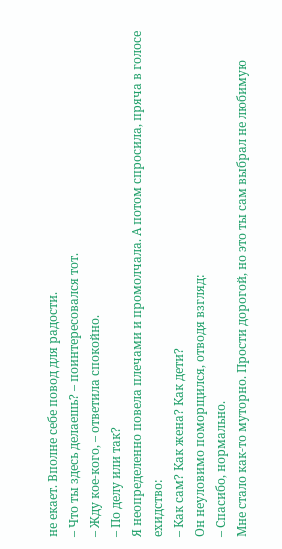не екает. Вполне себе повод для радости.
– Что ты здесь делаешь? – поинтересовался тот.
– Жду кое-кого, – ответила спокойно.
– По делу или так?
Я неопределенно повела плечами и промолчала. А потом спросила, пряча в голосе ехидство:
– Как сам? Как жена? Как дети?
Он неуловимо поморщился, отводя взгляд:
– Спасибо, нормально.
Мне стало как-то муторно. Прости дорогой, но это ты сам выбрал не любимую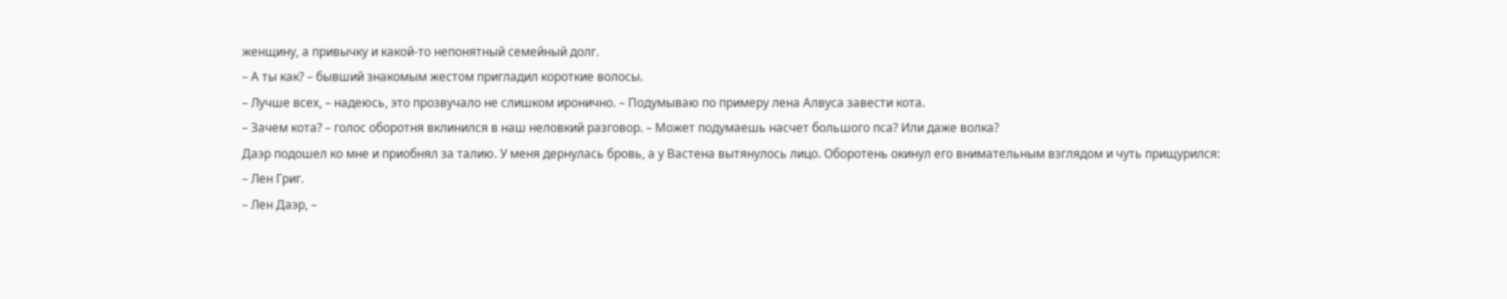женщину, а привычку и какой-то непонятный семейный долг.
– А ты как? – бывший знакомым жестом пригладил короткие волосы.
– Лучше всех, – надеюсь, это прозвучало не слишком иронично. – Подумываю по примеру лена Алвуса завести кота.
– Зачем кота? – голос оборотня вклинился в наш неловкий разговор. – Может подумаешь насчет большого пса? Или даже волка?
Даэр подошел ко мне и приобнял за талию. У меня дернулась бровь, а у Вастена вытянулось лицо. Оборотень окинул его внимательным взглядом и чуть прищурился:
– Лен Григ.
– Лен Даэр, –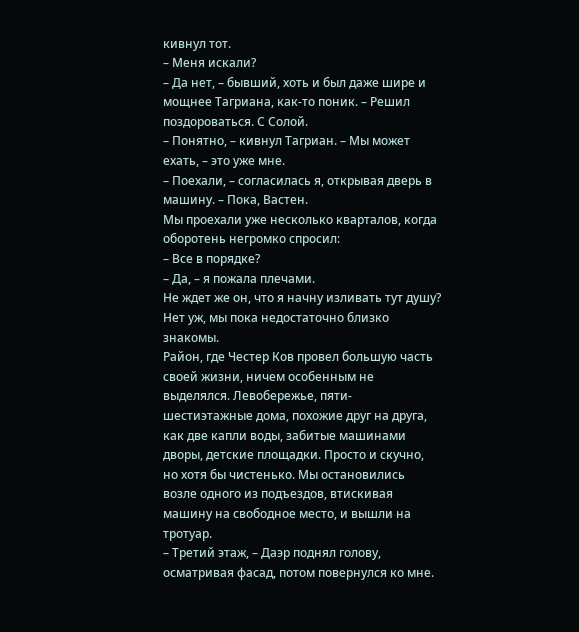кивнул тот.
– Меня искали?
– Да нет, – бывший, хоть и был даже шире и мощнее Тагриана, как-то поник. – Решил поздороваться. С Солой.
– Понятно, – кивнул Тагриан. – Мы может ехать, – это уже мне.
– Поехали, – согласилась я, открывая дверь в машину. – Пока, Вастен.
Мы проехали уже несколько кварталов, когда оборотень негромко спросил:
– Все в порядке?
– Да, – я пожала плечами.
Не ждет же он, что я начну изливать тут душу? Нет уж, мы пока недостаточно близко знакомы.
Район, где Честер Ков провел большую часть своей жизни, ничем особенным не выделялся. Левобережье, пяти-шестиэтажные дома, похожие друг на друга, как две капли воды, забитые машинами дворы, детские площадки. Просто и скучно, но хотя бы чистенько. Мы остановились возле одного из подъездов, втискивая машину на свободное место, и вышли на тротуар.
– Третий этаж, – Даэр поднял голову, осматривая фасад, потом повернулся ко мне.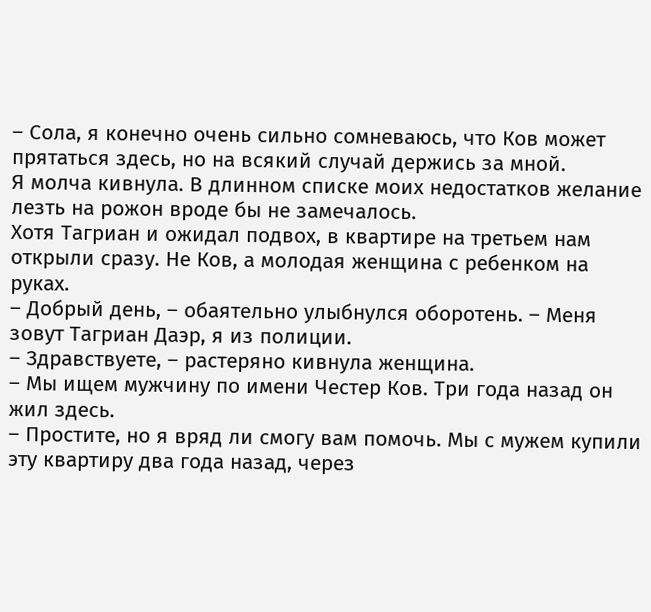– Сола, я конечно очень сильно сомневаюсь, что Ков может прятаться здесь, но на всякий случай держись за мной.
Я молча кивнула. В длинном списке моих недостатков желание лезть на рожон вроде бы не замечалось.
Хотя Тагриан и ожидал подвох, в квартире на третьем нам открыли сразу. Не Ков, а молодая женщина с ребенком на руках.
– Добрый день, – обаятельно улыбнулся оборотень. – Меня зовут Тагриан Даэр, я из полиции.
– Здравствуете, – растеряно кивнула женщина.
– Мы ищем мужчину по имени Честер Ков. Три года назад он жил здесь.
– Простите, но я вряд ли смогу вам помочь. Мы с мужем купили эту квартиру два года назад, через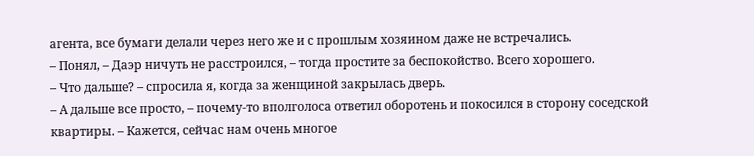агента, все бумаги делали через него же и с прошлым хозяином даже не встречались.
– Понял, – Даэр ничуть не расстроился, – тогда простите за беспокойство. Всего хорошего.
– Что дальше? – спросила я, когда за женщиной закрылась дверь.
– А дальше все просто, – почему-то вполголоса ответил оборотень и покосился в сторону соседской квартиры. – Кажется, сейчас нам очень многое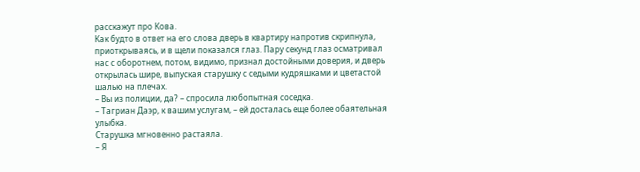расскажут про Кова.
Как будто в ответ на его слова дверь в квартиру напротив скрипнула, приоткрываясь, и в щели показался глаз. Пару секунд глаз осматривал нас с оборотнем, потом, видимо, признал достойными доверия, и дверь открылась шире, выпуская старушку с седыми кудряшками и цветастой шалью на плечах.
– Вы из полиции, да? – спросила любопытная соседка.
– Тагриан Даэр, к вашим услугам, – ей досталась еще более обаятельная улыбка.
Старушка мгновенно растаяла.
– Я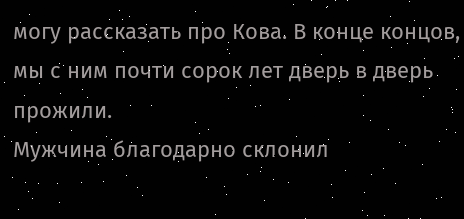могу рассказать про Кова. В конце концов, мы с ним почти сорок лет дверь в дверь прожили.
Мужчина благодарно склонил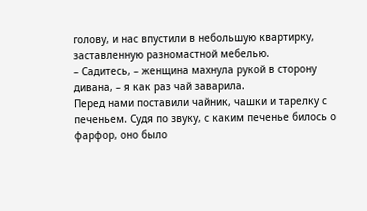голову, и нас впустили в небольшую квартирку, заставленную разномастной мебелью.
– Садитесь, – женщина махнула рукой в сторону дивана, – я как раз чай заварила.
Перед нами поставили чайник, чашки и тарелку с печеньем. Судя по звуку, с каким печенье билось о фарфор, оно было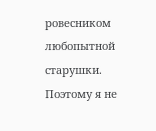ровесником любопытной старушки. Поэтому я не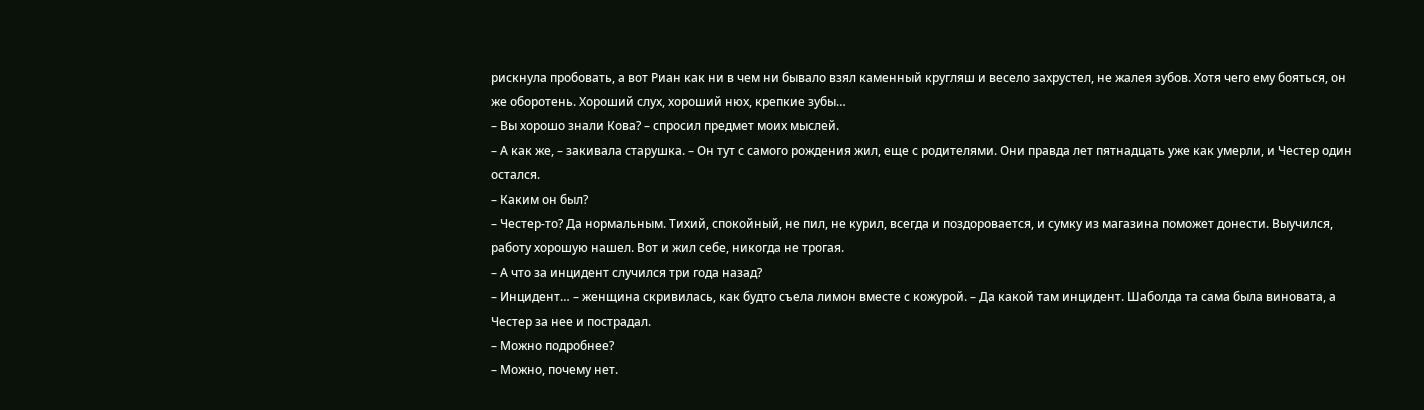рискнула пробовать, а вот Риан как ни в чем ни бывало взял каменный кругляш и весело захрустел, не жалея зубов. Хотя чего ему бояться, он же оборотень. Хороший слух, хороший нюх, крепкие зубы…
– Вы хорошо знали Кова? – спросил предмет моих мыслей.
– А как же, – закивала старушка. – Он тут с самого рождения жил, еще с родителями. Они правда лет пятнадцать уже как умерли, и Честер один остался.
– Каким он был?
– Честер-то? Да нормальным. Тихий, спокойный, не пил, не курил, всегда и поздоровается, и сумку из магазина поможет донести. Выучился, работу хорошую нашел. Вот и жил себе, никогда не трогая.
– А что за инцидент случился три года назад?
– Инцидент… – женщина скривилась, как будто съела лимон вместе с кожурой. – Да какой там инцидент. Шаболда та сама была виновата, а Честер за нее и пострадал.
– Можно подробнее?
– Можно, почему нет.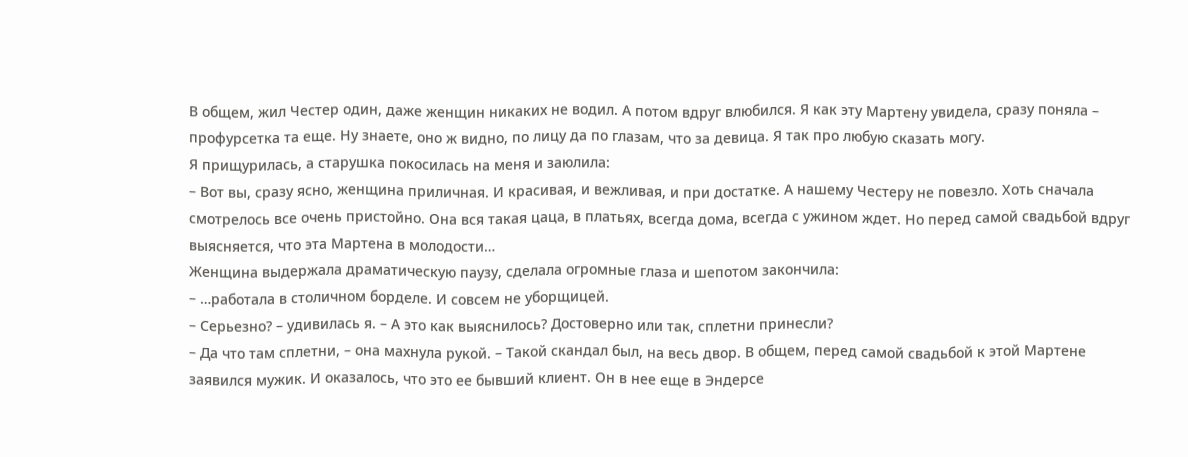В общем, жил Честер один, даже женщин никаких не водил. А потом вдруг влюбился. Я как эту Мартену увидела, сразу поняла – профурсетка та еще. Ну знаете, оно ж видно, по лицу да по глазам, что за девица. Я так про любую сказать могу.
Я прищурилась, а старушка покосилась на меня и заюлила:
– Вот вы, сразу ясно, женщина приличная. И красивая, и вежливая, и при достатке. А нашему Честеру не повезло. Хоть сначала смотрелось все очень пристойно. Она вся такая цаца, в платьях, всегда дома, всегда с ужином ждет. Но перед самой свадьбой вдруг выясняется, что эта Мартена в молодости…
Женщина выдержала драматическую паузу, сделала огромные глаза и шепотом закончила:
– …работала в столичном борделе. И совсем не уборщицей.
– Серьезно? – удивилась я. – А это как выяснилось? Достоверно или так, сплетни принесли?
– Да что там сплетни, – она махнула рукой. – Такой скандал был, на весь двор. В общем, перед самой свадьбой к этой Мартене заявился мужик. И оказалось, что это ее бывший клиент. Он в нее еще в Эндерсе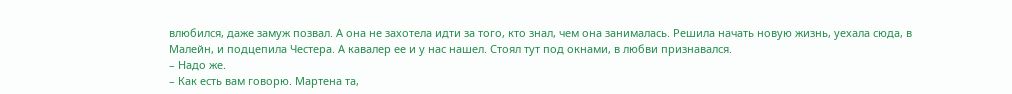влюбился, даже замуж позвал. А она не захотела идти за того, кто знал, чем она занималась. Решила начать новую жизнь, уехала сюда, в Малейн, и подцепила Честера. А кавалер ее и у нас нашел. Стоял тут под окнами, в любви признавался.
– Надо же.
– Как есть вам говорю. Мартена та,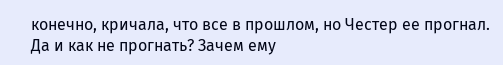конечно, кричала, что все в прошлом, но Честер ее прогнал. Да и как не прогнать? Зачем ему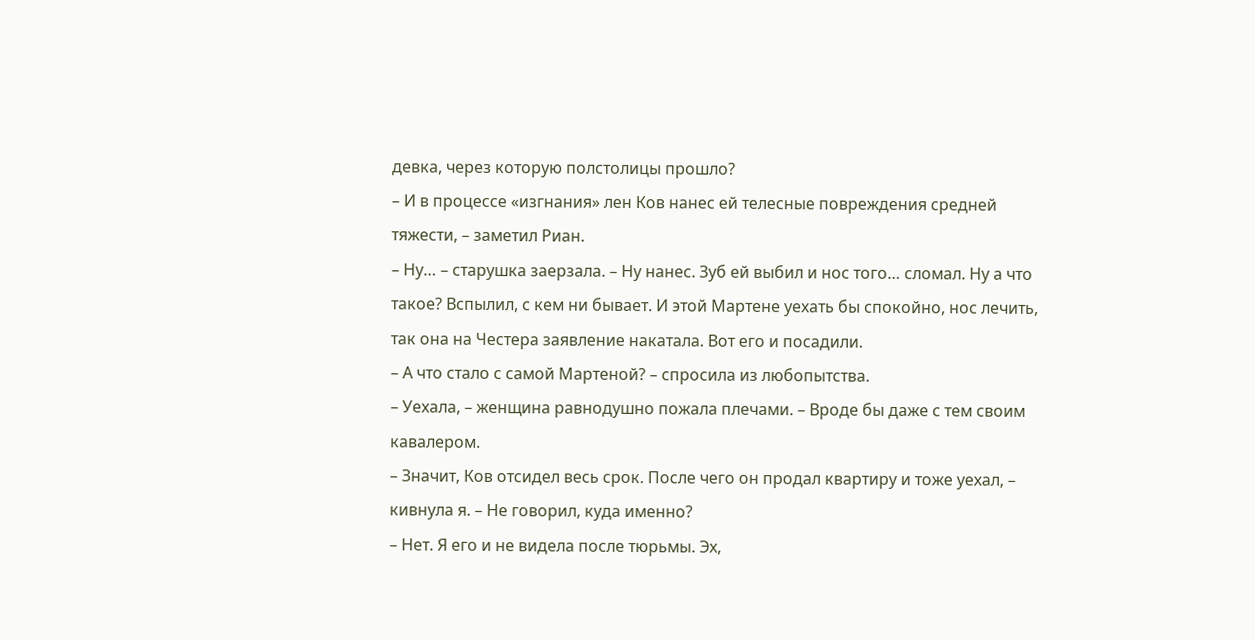девка, через которую полстолицы прошло?
– И в процессе «изгнания» лен Ков нанес ей телесные повреждения средней тяжести, – заметил Риан.
– Ну… – старушка заерзала. – Ну нанес. Зуб ей выбил и нос того… сломал. Ну а что такое? Вспылил, с кем ни бывает. И этой Мартене уехать бы спокойно, нос лечить, так она на Честера заявление накатала. Вот его и посадили.
– А что стало с самой Мартеной? – спросила из любопытства.
– Уехала, – женщина равнодушно пожала плечами. – Вроде бы даже с тем своим кавалером.
– Значит, Ков отсидел весь срок. После чего он продал квартиру и тоже уехал, – кивнула я. – Не говорил, куда именно?
– Нет. Я его и не видела после тюрьмы. Эх,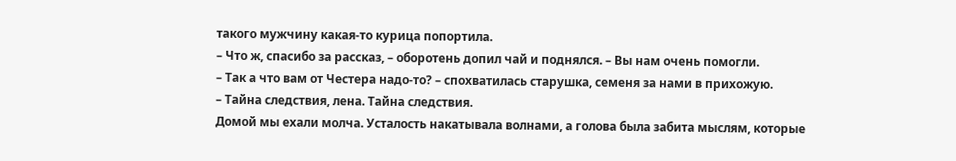такого мужчину какая-то курица попортила.
– Что ж, спасибо за рассказ, – оборотень допил чай и поднялся. – Вы нам очень помогли.
– Так а что вам от Честера надо-то? – спохватилась старушка, семеня за нами в прихожую.
– Тайна следствия, лена. Тайна следствия.
Домой мы ехали молча. Усталость накатывала волнами, а голова была забита мыслям, которые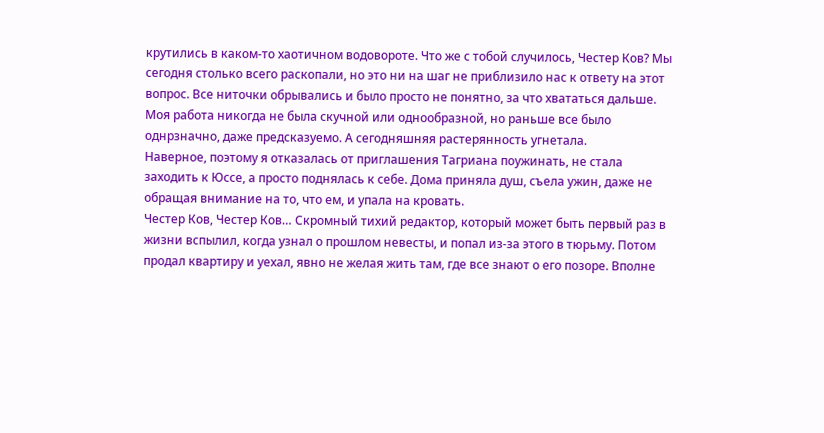крутились в каком-то хаотичном водовороте. Что же с тобой случилось, Честер Ков? Мы сегодня столько всего раскопали, но это ни на шаг не приблизило нас к ответу на этот вопрос. Все ниточки обрывались и было просто не понятно, за что хвататься дальше. Моя работа никогда не была скучной или однообразной, но раньше все было однрзначно, даже предсказуемо. А сегодняшняя растерянность угнетала.
Наверное, поэтому я отказалась от приглашения Тагриана поужинать, не стала заходить к Юссе, а просто поднялась к себе. Дома приняла душ, съела ужин, даже не обращая внимание на то, что ем, и упала на кровать.
Честер Ков, Честер Ков… Скромный тихий редактор, который может быть первый раз в жизни вспылил, когда узнал о прошлом невесты, и попал из-за этого в тюрьму. Потом продал квартиру и уехал, явно не желая жить там, где все знают о его позоре. Вполне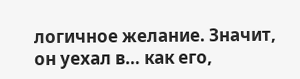логичное желание. Значит, он уехал в… как его,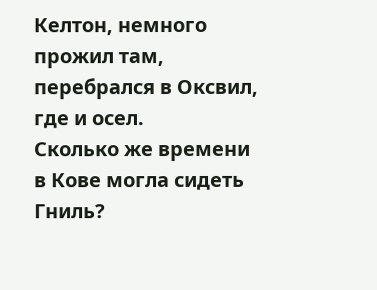Келтон, немного прожил там, перебрался в Оксвил, где и осел.
Сколько же времени в Кове могла сидеть Гниль?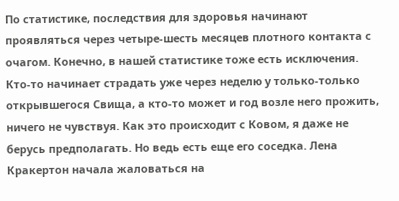По статистике, последствия для здоровья начинают проявляться через четыре-шесть месяцев плотного контакта с очагом. Конечно, в нашей статистике тоже есть исключения. Кто-то начинает страдать уже через неделю у только-только открывшегося Свища, а кто-то может и год возле него прожить, ничего не чувствуя. Как это происходит с Ковом, я даже не берусь предполагать. Но ведь есть еще его соседка. Лена Кракертон начала жаловаться на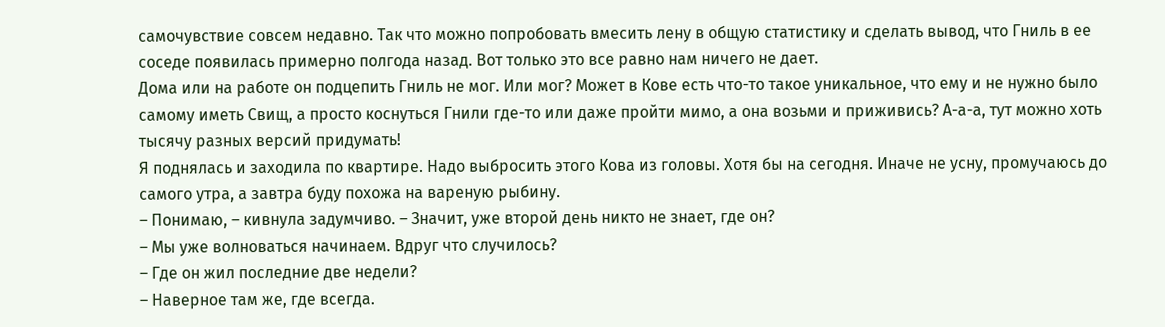самочувствие совсем недавно. Так что можно попробовать вмесить лену в общую статистику и сделать вывод, что Гниль в ее соседе появилась примерно полгода назад. Вот только это все равно нам ничего не дает.
Дома или на работе он подцепить Гниль не мог. Или мог? Может в Кове есть что-то такое уникальное, что ему и не нужно было самому иметь Свищ, а просто коснуться Гнили где-то или даже пройти мимо, а она возьми и приживись? А-а-а, тут можно хоть тысячу разных версий придумать!
Я поднялась и заходила по квартире. Надо выбросить этого Кова из головы. Хотя бы на сегодня. Иначе не усну, промучаюсь до самого утра, а завтра буду похожа на вареную рыбину.
– Понимаю, – кивнула задумчиво. – Значит, уже второй день никто не знает, где он?
– Мы уже волноваться начинаем. Вдруг что случилось?
– Где он жил последние две недели?
– Наверное там же, где всегда.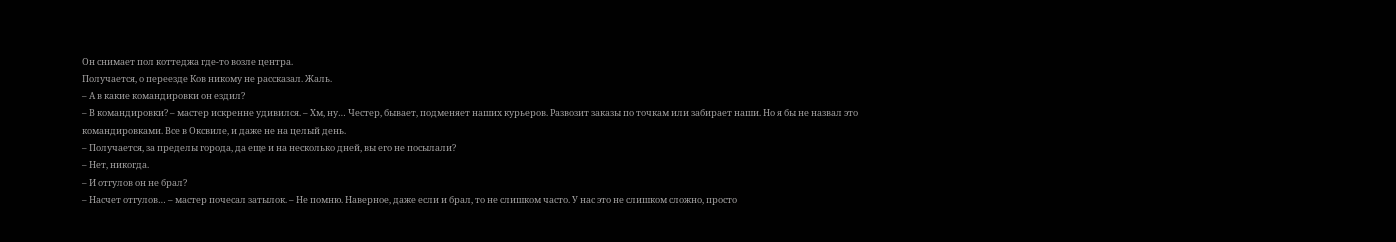Он снимает пол коттеджа где-то возле центра.
Получается, о переезде Ков никому не рассказал. Жаль.
– А в какие командировки он ездил?
– В командировки? – мастер искренне удивился. – Хм, ну… Честер, бывает, подменяет наших курьеров. Развозит заказы по точкам или забирает наши. Но я бы не назвал это командировками. Все в Оксвиле, и даже не на целый день.
– Получается, за пределы города, да еще и на несколько дней, вы его не посылали?
– Нет, никогда.
– И отгулов он не брал?
– Насчет отгулов… – мастер почесал затылок. – Не помню. Наверное, даже если и брал, то не слишком часто. У нас это не слишком сложно, просто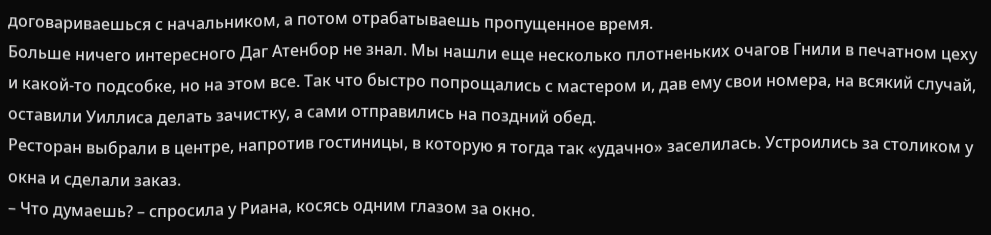договариваешься с начальником, а потом отрабатываешь пропущенное время.
Больше ничего интересного Даг Атенбор не знал. Мы нашли еще несколько плотненьких очагов Гнили в печатном цеху и какой-то подсобке, но на этом все. Так что быстро попрощались с мастером и, дав ему свои номера, на всякий случай, оставили Уиллиса делать зачистку, а сами отправились на поздний обед.
Ресторан выбрали в центре, напротив гостиницы, в которую я тогда так «удачно» заселилась. Устроились за столиком у окна и сделали заказ.
– Что думаешь? – спросила у Риана, косясь одним глазом за окно.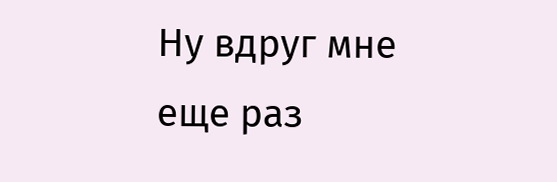Ну вдруг мне еще раз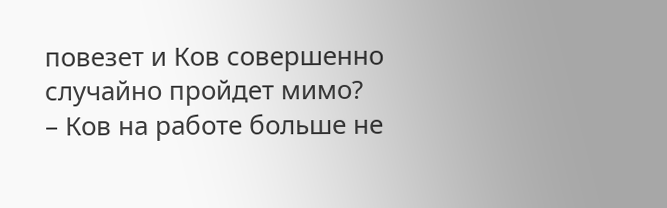повезет и Ков совершенно случайно пройдет мимо?
– Ков на работе больше не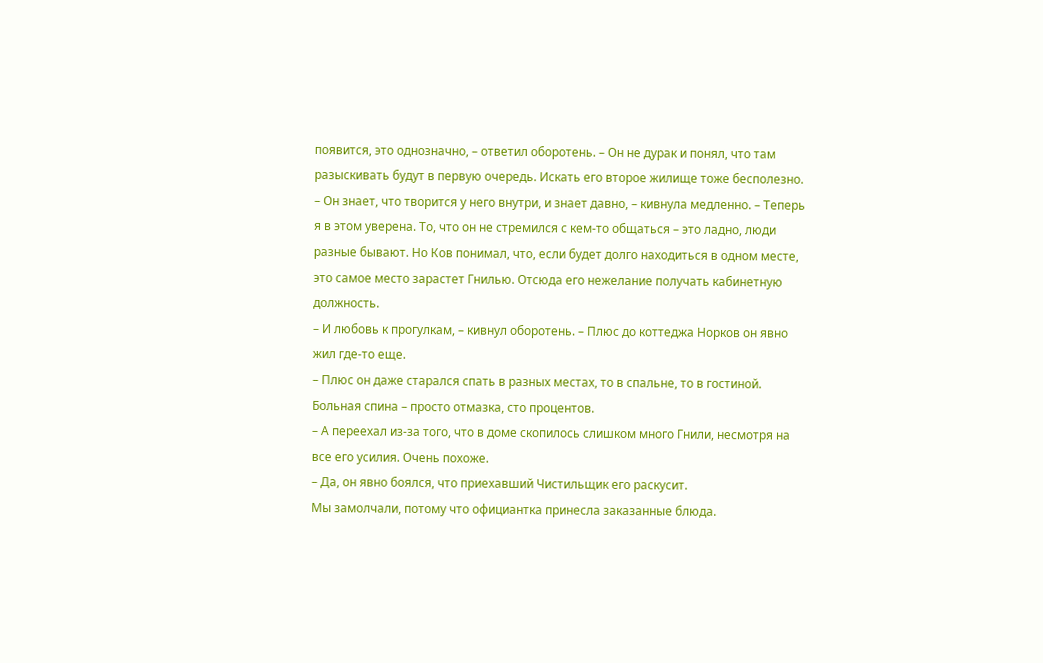появится, это однозначно, – ответил оборотень. – Он не дурак и понял, что там разыскивать будут в первую очередь. Искать его второе жилище тоже бесполезно.
– Он знает, что творится у него внутри, и знает давно, – кивнула медленно. – Теперь я в этом уверена. То, что он не стремился с кем-то общаться – это ладно, люди разные бывают. Но Ков понимал, что, если будет долго находиться в одном месте, это самое место зарастет Гнилью. Отсюда его нежелание получать кабинетную должность.
– И любовь к прогулкам, – кивнул оборотень. – Плюс до коттеджа Норков он явно жил где-то еще.
– Плюс он даже старался спать в разных местах, то в спальне, то в гостиной. Больная спина – просто отмазка, сто процентов.
– А переехал из-за того, что в доме скопилось слишком много Гнили, несмотря на все его усилия. Очень похоже.
– Да, он явно боялся, что приехавший Чистильщик его раскусит.
Мы замолчали, потому что официантка принесла заказанные блюда.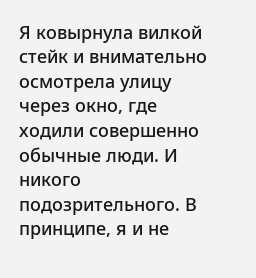Я ковырнула вилкой стейк и внимательно осмотрела улицу через окно, где ходили совершенно обычные люди. И никого подозрительного. В принципе, я и не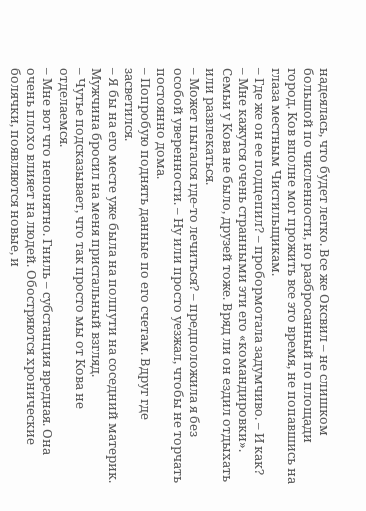надеялась, что будет легко. Все же Оксвил – не слишком большой по численности, но разбросанный по площади город. Ков вполне мог прожить все это время, не попавшись на глаза местным Чистильщикам.
– Где же он ее подцепил? – пробормотала задумчиво. – И как?
– Мне кажутся очень странными эти его «командировки». Семьи у Кова не было, друзей тоже. Вряд ли он ездил отдыхать или развлекаться.
– Может пытался где-то лечиться? – предположила я без особой уверенности. – Ну или просто уезжал, чтобы не торчать постоянно дома.
– Попробую поднять данные по его счетам. Вдруг где засветился.
– Я бы на его месте уже была на полпути на соседний материк.
Мужчина бросил на меня пристальный взгляд.
– Чутье подсказывает, что так просто мы от Кова не отделаемся.
– Мне вот что непонятно. Гниль – субстанция вредная. Она очень плохо влияет на людей. Обостряются хронические болячки, появляются новые, и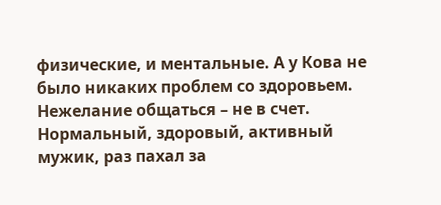физические, и ментальные. А у Кова не было никаких проблем со здоровьем. Нежелание общаться – не в счет. Нормальный, здоровый, активный мужик, раз пахал за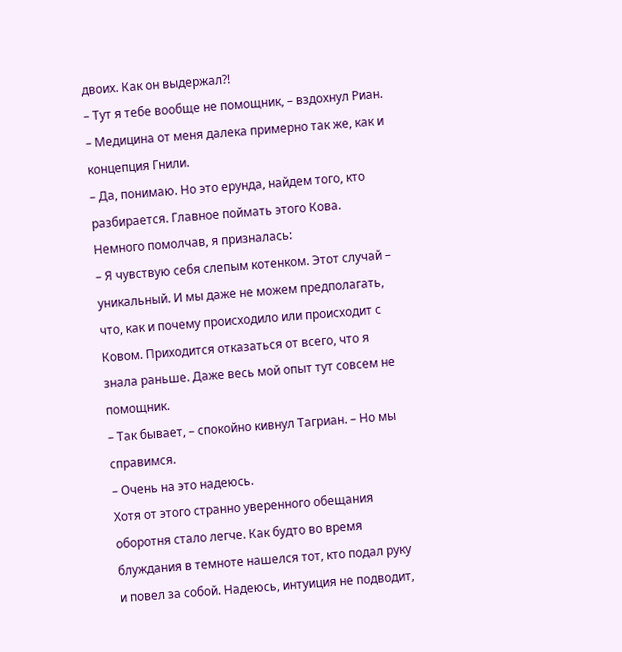двоих. Как он выдержал?!
– Тут я тебе вообще не помощник, – вздохнул Риан. – Медицина от меня далека примерно так же, как и концепция Гнили.
– Да, понимаю. Но это ерунда, найдем того, кто разбирается. Главное поймать этого Кова.
Немного помолчав, я призналась:
– Я чувствую себя слепым котенком. Этот случай – уникальный. И мы даже не можем предполагать, что, как и почему происходило или происходит с Ковом. Приходится отказаться от всего, что я знала раньше. Даже весь мой опыт тут совсем не помощник.
– Так бывает, – спокойно кивнул Тагриан. – Но мы справимся.
– Очень на это надеюсь.
Хотя от этого странно уверенного обещания оборотня стало легче. Как будто во время блуждания в темноте нашелся тот, кто подал руку и повел за собой. Надеюсь, интуиция не подводит,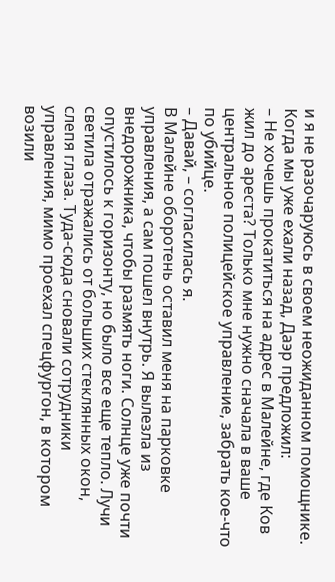и я не разочаруюсь в своем неожиданном помощнике.
Когда мы уже ехали назад, Даэр предложил:
– Не хочешь прокатиться на адрес в Малейне, где Ков жил до ареста? Только мне нужно сначала в ваше центральное полицейское управление, забрать кое-что по убийце.
– Давай, – согласилась я.
В Малейне оборотень оставил меня на парковке управления, а сам пошел внутрь. Я вылезла из внедорожника, чтобы размять ноги. Солнце уже почти опустилось к горизонту, но было все еще тепло. Лучи светила отражались от больших стеклянных окон, слепя глаза. Туда-сюда сновали сотрудники управления, мимо проехал спецфургон, в котором возили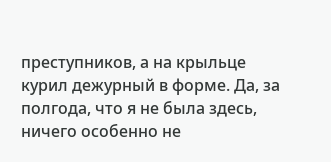преступников, а на крыльце курил дежурный в форме. Да, за полгода, что я не была здесь, ничего особенно не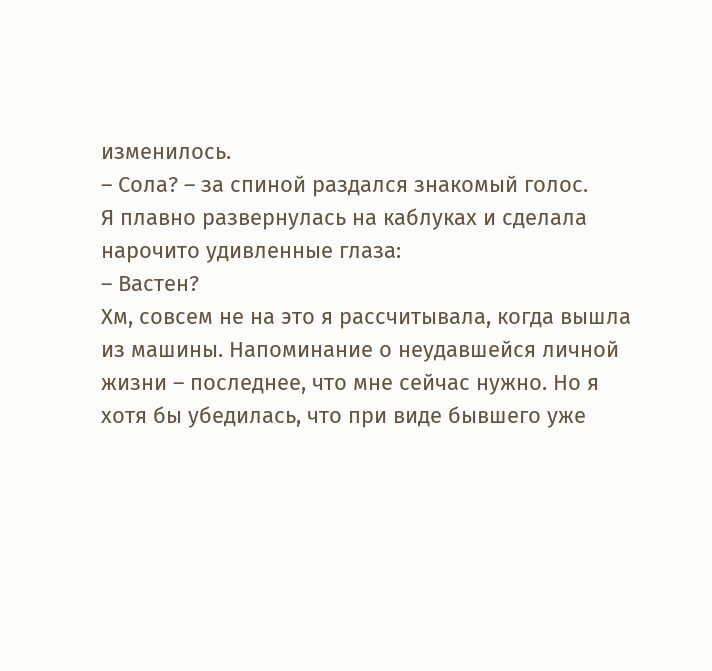изменилось.
– Сола? – за спиной раздался знакомый голос.
Я плавно развернулась на каблуках и сделала нарочито удивленные глаза:
– Вастен?
Хм, совсем не на это я рассчитывала, когда вышла из машины. Напоминание о неудавшейся личной жизни – последнее, что мне сейчас нужно. Но я хотя бы убедилась, что при виде бывшего уже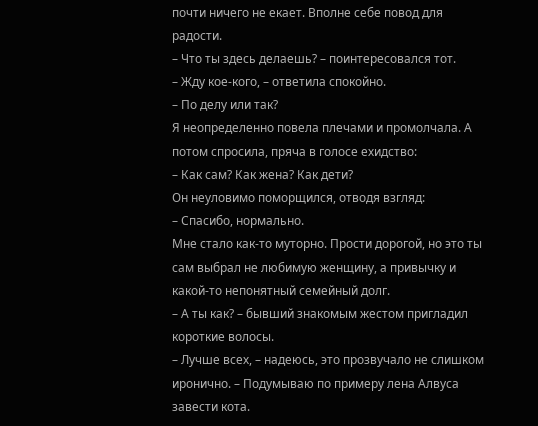почти ничего не екает. Вполне себе повод для радости.
– Что ты здесь делаешь? – поинтересовался тот.
– Жду кое-кого, – ответила спокойно.
– По делу или так?
Я неопределенно повела плечами и промолчала. А потом спросила, пряча в голосе ехидство:
– Как сам? Как жена? Как дети?
Он неуловимо поморщился, отводя взгляд:
– Спасибо, нормально.
Мне стало как-то муторно. Прости дорогой, но это ты сам выбрал не любимую женщину, а привычку и какой-то непонятный семейный долг.
– А ты как? – бывший знакомым жестом пригладил короткие волосы.
– Лучше всех, – надеюсь, это прозвучало не слишком иронично. – Подумываю по примеру лена Алвуса завести кота.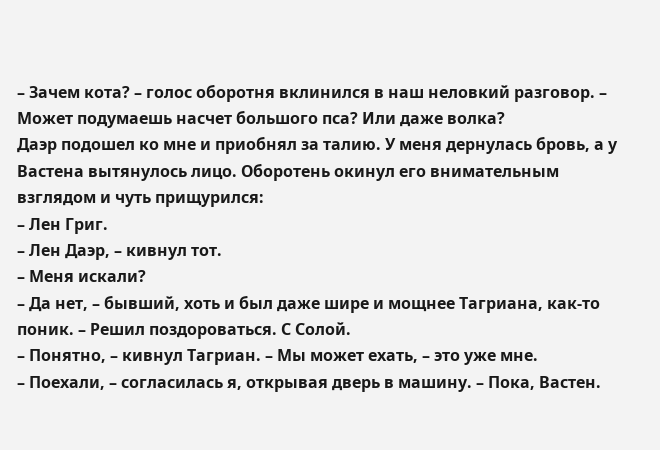– Зачем кота? – голос оборотня вклинился в наш неловкий разговор. – Может подумаешь насчет большого пса? Или даже волка?
Даэр подошел ко мне и приобнял за талию. У меня дернулась бровь, а у Вастена вытянулось лицо. Оборотень окинул его внимательным взглядом и чуть прищурился:
– Лен Григ.
– Лен Даэр, – кивнул тот.
– Меня искали?
– Да нет, – бывший, хоть и был даже шире и мощнее Тагриана, как-то поник. – Решил поздороваться. С Солой.
– Понятно, – кивнул Тагриан. – Мы может ехать, – это уже мне.
– Поехали, – согласилась я, открывая дверь в машину. – Пока, Вастен.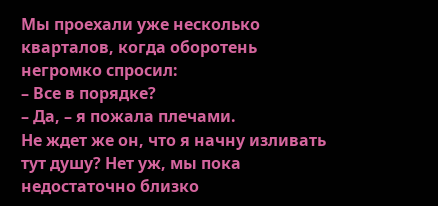Мы проехали уже несколько кварталов, когда оборотень негромко спросил:
– Все в порядке?
– Да, – я пожала плечами.
Не ждет же он, что я начну изливать тут душу? Нет уж, мы пока недостаточно близко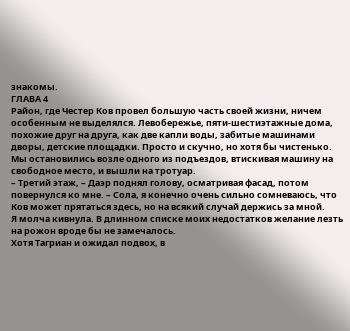знакомы.
ГЛАВА 4
Район, где Честер Ков провел большую часть своей жизни, ничем особенным не выделялся. Левобережье, пяти-шестиэтажные дома, похожие друг на друга, как две капли воды, забитые машинами дворы, детские площадки. Просто и скучно, но хотя бы чистенько. Мы остановились возле одного из подъездов, втискивая машину на свободное место, и вышли на тротуар.
– Третий этаж, – Даэр поднял голову, осматривая фасад, потом повернулся ко мне. – Сола, я конечно очень сильно сомневаюсь, что Ков может прятаться здесь, но на всякий случай держись за мной.
Я молча кивнула. В длинном списке моих недостатков желание лезть на рожон вроде бы не замечалось.
Хотя Тагриан и ожидал подвох, в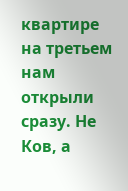квартире на третьем нам открыли сразу. Не Ков, а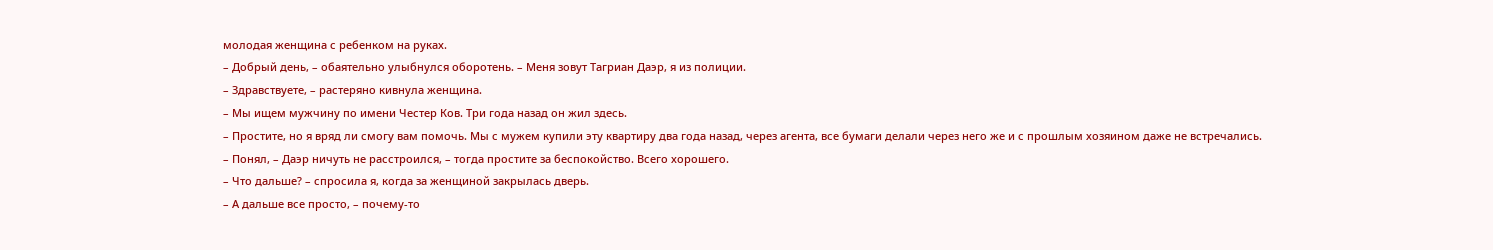молодая женщина с ребенком на руках.
– Добрый день, – обаятельно улыбнулся оборотень. – Меня зовут Тагриан Даэр, я из полиции.
– Здравствуете, – растеряно кивнула женщина.
– Мы ищем мужчину по имени Честер Ков. Три года назад он жил здесь.
– Простите, но я вряд ли смогу вам помочь. Мы с мужем купили эту квартиру два года назад, через агента, все бумаги делали через него же и с прошлым хозяином даже не встречались.
– Понял, – Даэр ничуть не расстроился, – тогда простите за беспокойство. Всего хорошего.
– Что дальше? – спросила я, когда за женщиной закрылась дверь.
– А дальше все просто, – почему-то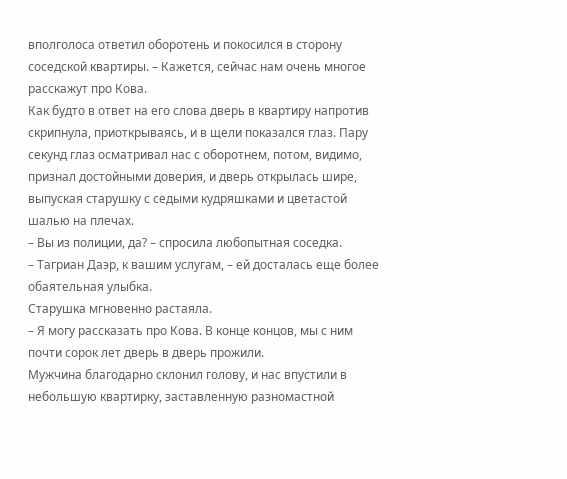вполголоса ответил оборотень и покосился в сторону соседской квартиры. – Кажется, сейчас нам очень многое расскажут про Кова.
Как будто в ответ на его слова дверь в квартиру напротив скрипнула, приоткрываясь, и в щели показался глаз. Пару секунд глаз осматривал нас с оборотнем, потом, видимо, признал достойными доверия, и дверь открылась шире, выпуская старушку с седыми кудряшками и цветастой шалью на плечах.
– Вы из полиции, да? – спросила любопытная соседка.
– Тагриан Даэр, к вашим услугам, – ей досталась еще более обаятельная улыбка.
Старушка мгновенно растаяла.
– Я могу рассказать про Кова. В конце концов, мы с ним почти сорок лет дверь в дверь прожили.
Мужчина благодарно склонил голову, и нас впустили в небольшую квартирку, заставленную разномастной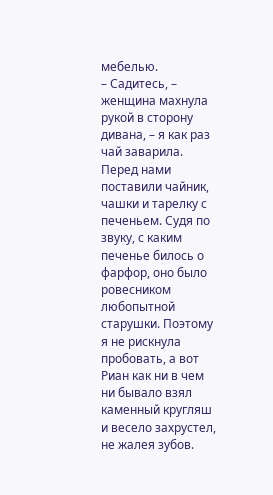мебелью.
– Садитесь, – женщина махнула рукой в сторону дивана, – я как раз чай заварила.
Перед нами поставили чайник, чашки и тарелку с печеньем. Судя по звуку, с каким печенье билось о фарфор, оно было ровесником любопытной старушки. Поэтому я не рискнула пробовать, а вот Риан как ни в чем ни бывало взял каменный кругляш и весело захрустел, не жалея зубов.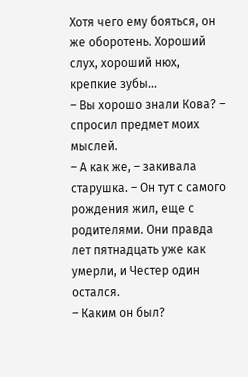Хотя чего ему бояться, он же оборотень. Хороший слух, хороший нюх, крепкие зубы…
– Вы хорошо знали Кова? – спросил предмет моих мыслей.
– А как же, – закивала старушка. – Он тут с самого рождения жил, еще с родителями. Они правда лет пятнадцать уже как умерли, и Честер один остался.
– Каким он был?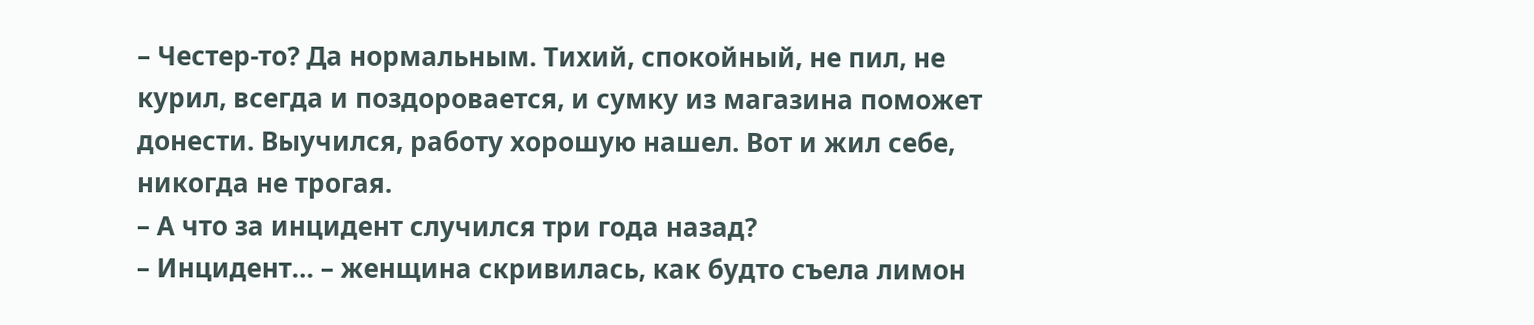– Честер-то? Да нормальным. Тихий, спокойный, не пил, не курил, всегда и поздоровается, и сумку из магазина поможет донести. Выучился, работу хорошую нашел. Вот и жил себе, никогда не трогая.
– А что за инцидент случился три года назад?
– Инцидент… – женщина скривилась, как будто съела лимон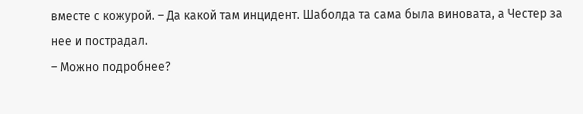вместе с кожурой. – Да какой там инцидент. Шаболда та сама была виновата, а Честер за нее и пострадал.
– Можно подробнее?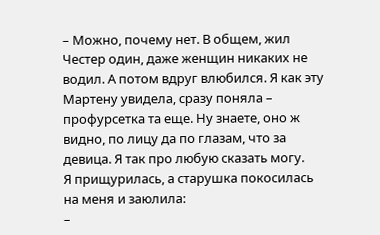– Можно, почему нет. В общем, жил Честер один, даже женщин никаких не водил. А потом вдруг влюбился. Я как эту Мартену увидела, сразу поняла – профурсетка та еще. Ну знаете, оно ж видно, по лицу да по глазам, что за девица. Я так про любую сказать могу.
Я прищурилась, а старушка покосилась на меня и заюлила:
–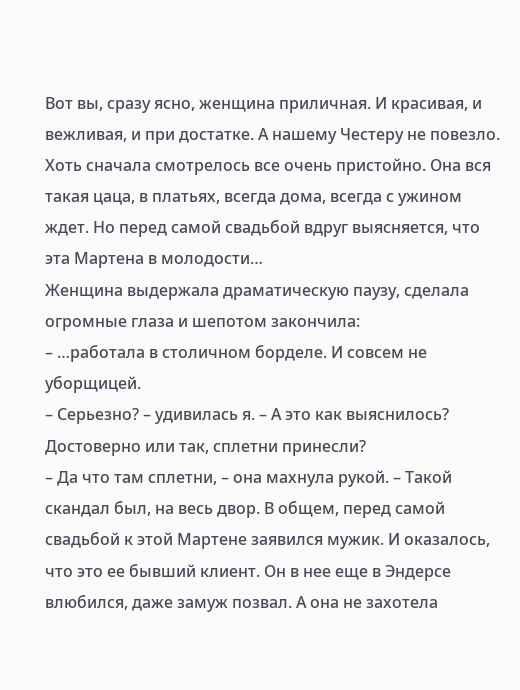Вот вы, сразу ясно, женщина приличная. И красивая, и вежливая, и при достатке. А нашему Честеру не повезло. Хоть сначала смотрелось все очень пристойно. Она вся такая цаца, в платьях, всегда дома, всегда с ужином ждет. Но перед самой свадьбой вдруг выясняется, что эта Мартена в молодости…
Женщина выдержала драматическую паузу, сделала огромные глаза и шепотом закончила:
– …работала в столичном борделе. И совсем не уборщицей.
– Серьезно? – удивилась я. – А это как выяснилось? Достоверно или так, сплетни принесли?
– Да что там сплетни, – она махнула рукой. – Такой скандал был, на весь двор. В общем, перед самой свадьбой к этой Мартене заявился мужик. И оказалось, что это ее бывший клиент. Он в нее еще в Эндерсе влюбился, даже замуж позвал. А она не захотела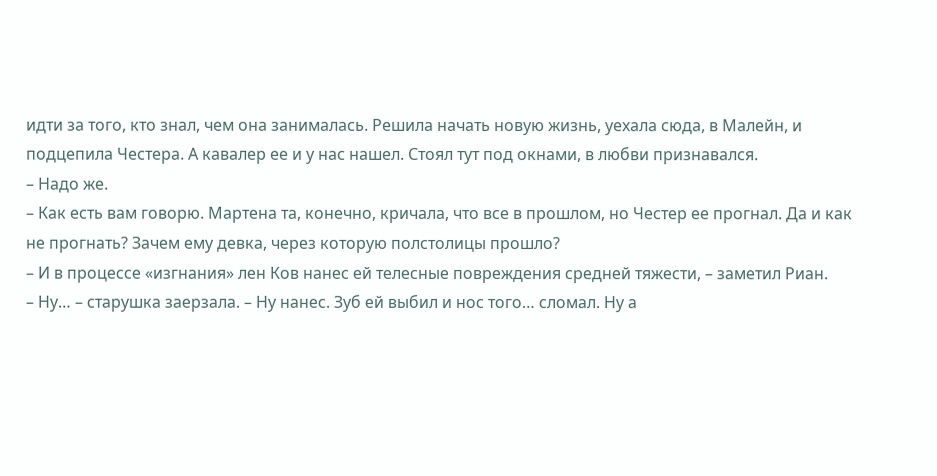идти за того, кто знал, чем она занималась. Решила начать новую жизнь, уехала сюда, в Малейн, и подцепила Честера. А кавалер ее и у нас нашел. Стоял тут под окнами, в любви признавался.
– Надо же.
– Как есть вам говорю. Мартена та, конечно, кричала, что все в прошлом, но Честер ее прогнал. Да и как не прогнать? Зачем ему девка, через которую полстолицы прошло?
– И в процессе «изгнания» лен Ков нанес ей телесные повреждения средней тяжести, – заметил Риан.
– Ну… – старушка заерзала. – Ну нанес. Зуб ей выбил и нос того… сломал. Ну а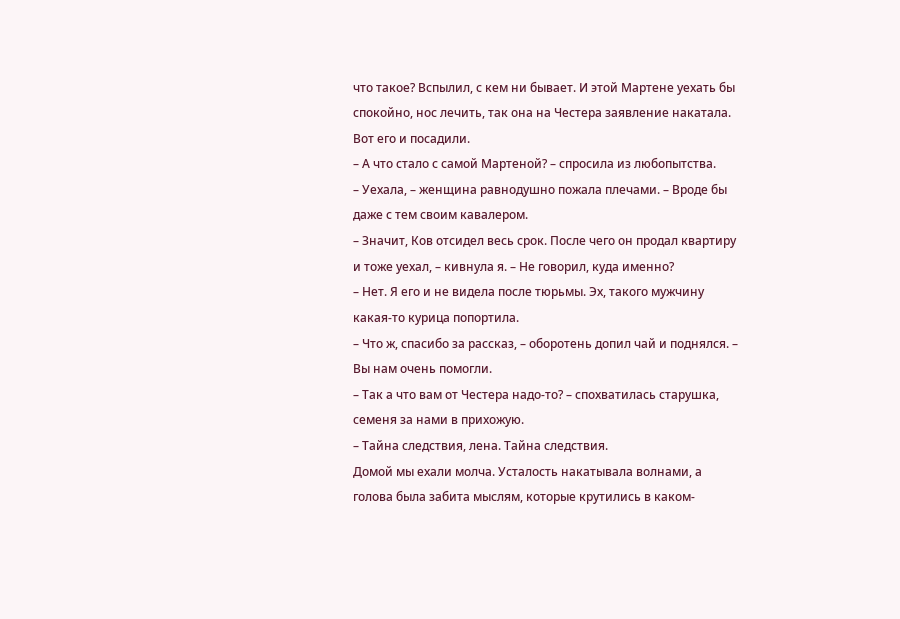что такое? Вспылил, с кем ни бывает. И этой Мартене уехать бы спокойно, нос лечить, так она на Честера заявление накатала. Вот его и посадили.
– А что стало с самой Мартеной? – спросила из любопытства.
– Уехала, – женщина равнодушно пожала плечами. – Вроде бы даже с тем своим кавалером.
– Значит, Ков отсидел весь срок. После чего он продал квартиру и тоже уехал, – кивнула я. – Не говорил, куда именно?
– Нет. Я его и не видела после тюрьмы. Эх, такого мужчину какая-то курица попортила.
– Что ж, спасибо за рассказ, – оборотень допил чай и поднялся. – Вы нам очень помогли.
– Так а что вам от Честера надо-то? – спохватилась старушка, семеня за нами в прихожую.
– Тайна следствия, лена. Тайна следствия.
Домой мы ехали молча. Усталость накатывала волнами, а голова была забита мыслям, которые крутились в каком-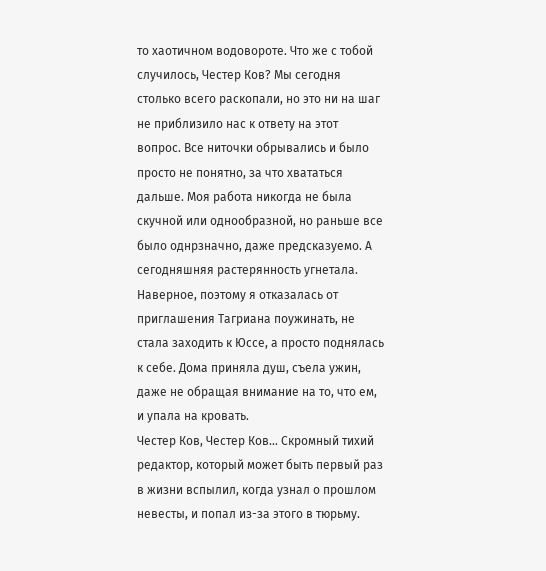то хаотичном водовороте. Что же с тобой случилось, Честер Ков? Мы сегодня столько всего раскопали, но это ни на шаг не приблизило нас к ответу на этот вопрос. Все ниточки обрывались и было просто не понятно, за что хвататься дальше. Моя работа никогда не была скучной или однообразной, но раньше все было однрзначно, даже предсказуемо. А сегодняшняя растерянность угнетала.
Наверное, поэтому я отказалась от приглашения Тагриана поужинать, не стала заходить к Юссе, а просто поднялась к себе. Дома приняла душ, съела ужин, даже не обращая внимание на то, что ем, и упала на кровать.
Честер Ков, Честер Ков… Скромный тихий редактор, который может быть первый раз в жизни вспылил, когда узнал о прошлом невесты, и попал из-за этого в тюрьму.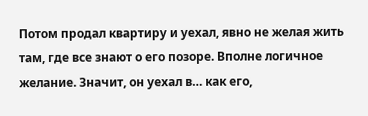Потом продал квартиру и уехал, явно не желая жить там, где все знают о его позоре. Вполне логичное желание. Значит, он уехал в… как его,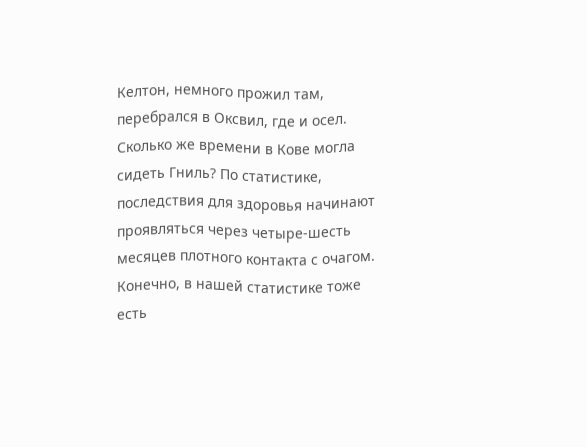Келтон, немного прожил там, перебрался в Оксвил, где и осел.
Сколько же времени в Кове могла сидеть Гниль? По статистике, последствия для здоровья начинают проявляться через четыре-шесть месяцев плотного контакта с очагом. Конечно, в нашей статистике тоже есть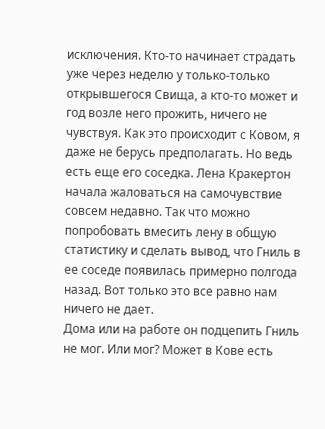исключения. Кто-то начинает страдать уже через неделю у только-только открывшегося Свища, а кто-то может и год возле него прожить, ничего не чувствуя. Как это происходит с Ковом, я даже не берусь предполагать. Но ведь есть еще его соседка. Лена Кракертон начала жаловаться на самочувствие совсем недавно. Так что можно попробовать вмесить лену в общую статистику и сделать вывод, что Гниль в ее соседе появилась примерно полгода назад. Вот только это все равно нам ничего не дает.
Дома или на работе он подцепить Гниль не мог. Или мог? Может в Кове есть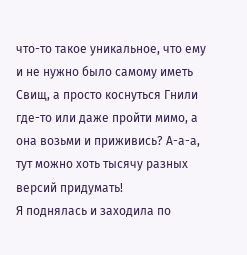что-то такое уникальное, что ему и не нужно было самому иметь Свищ, а просто коснуться Гнили где-то или даже пройти мимо, а она возьми и приживись? А-а-а, тут можно хоть тысячу разных версий придумать!
Я поднялась и заходила по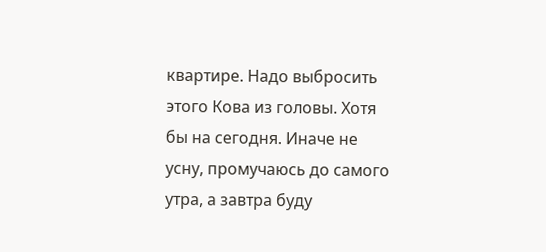квартире. Надо выбросить этого Кова из головы. Хотя бы на сегодня. Иначе не усну, промучаюсь до самого утра, а завтра буду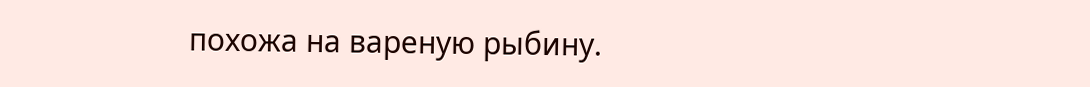похожа на вареную рыбину.